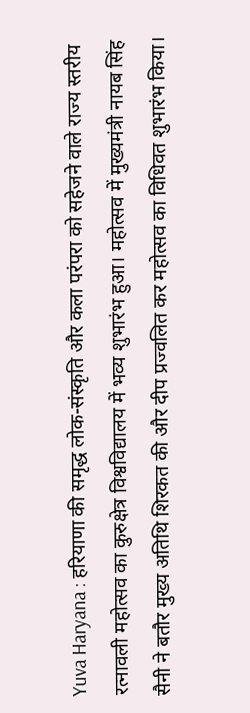Yuva Haryana : हरियाणा की समृद्ध लोक-संस्कृति और कला परंपरा को सहेजने वाले राज्य स्तरीय रत्नावली महोत्सव का कुरुक्षेत्र विश्वविद्यालय में भव्य शुभारंभ हुआ। महोत्सव में मुख्यमंत्री नायब सिंह सैनी ने बतौर मुख्य अतिथि शिरकत की और दीप प्रज्वलित कर महोत्सव का विधिवत शुभारंभ किया।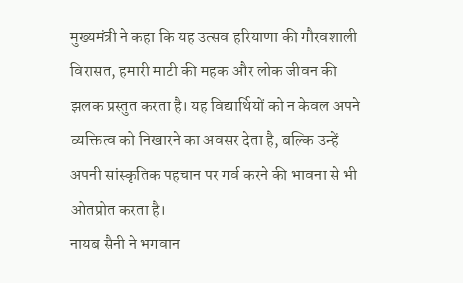मुख्यमंत्री ने कहा कि यह उत्सव हरियाणा की गौरवशाली विरासत, हमारी माटी की महक और लोक जीवन की झलक प्रस्तुत करता है। यह विद्यार्थियों को न केवल अपने व्यक्तित्व को निखारने का अवसर देता है, बल्कि उन्हें अपनी सांस्कृतिक पहचान पर गर्व करने की भावना से भी ओतप्रोत करता है।
नायब सैनी ने भगवान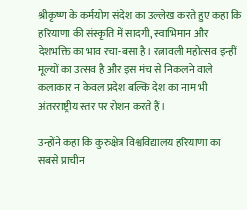श्रीकृष्ण के कर्मयोग संदेश का उल्लेख करते हुए कहा कि हरियाणा की संस्कृति में सादगी, स्वाभिमान और देशभक्ति का भाव रचा-बसा है। रत्नावली महोत्सव इन्हीं मूल्यों का उत्सव है और इस मंच से निकलने वाले कलाकार न केवल प्रदेश बल्कि देश का नाम भी अंतरराष्ट्रीय स्तर पर रोशन करते हैं।

उन्होंने कहा कि कुरुक्षेत्र विश्वविद्यालय हरियाणा का सबसे प्राचीन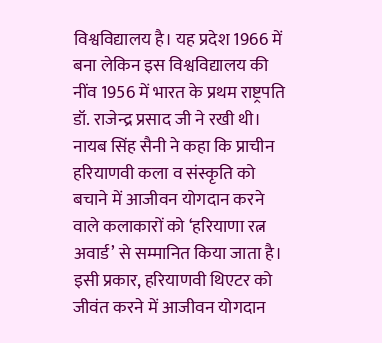विश्वविद्यालय है। यह प्रदेश 1966 में बना लेकिन इस विश्वविद्यालय की नींव 1956 में भारत के प्रथम राष्ट्रपति डॉ. राजेन्द्र प्रसाद जी ने रखी थी।
नायब सिंह सैनी ने कहा कि प्राचीन हरियाणवी कला व संस्कृति को बचाने में आजीवन योगदान करने वाले कलाकारों को ‘हरियाणा रत्न अवार्ड’ से सम्मानित किया जाता है। इसी प्रकार, हरियाणवी थिएटर को जीवंत करने में आजीवन योगदान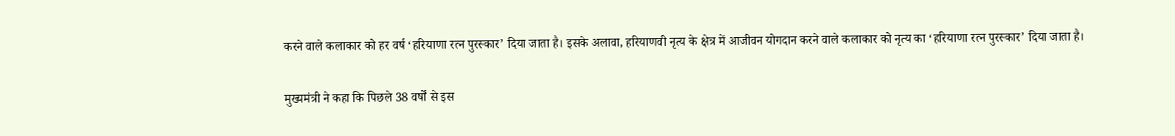करने वाले कलाकार को हर वर्ष ‘हरियाणा रत्न पुरस्कार’ दिया जाता है। इसके अलावा, हरियाणवी नृत्य के क्षेत्र में आजीवन योगदान करने वाले कलाकार को नृत्य का ‘हरियाणा रत्न पुरस्कार’ दिया जाता है।

मुख्यमंत्री ने कहा कि पिछले 38 वर्षों से इस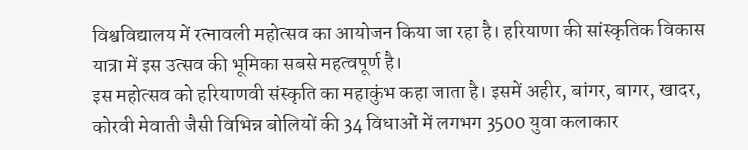विश्वविद्यालय में रत्नावली महोत्सव का आयोजन किया जा रहा है। हरियाणा की सांस्कृतिक विकास यात्रा में इस उत्सव की भूमिका सबसे महत्वपूर्ण है।
इस महोत्सव को हरियाणवी संस्कृति का महाकुंभ कहा जाता है। इसमें अहीर, बांगर, बागर, खादर, कोरवी मेवाती जैसी विभिन्न बोलियों की 34 विधाओं में लगभग 3500 युवा कलाकार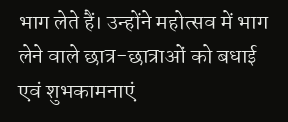भाग लेते हैं। उन्होंने महोत्सव में भाग लेने वाले छात्र-छात्राओं को बधाई एवं शुभकामनाएं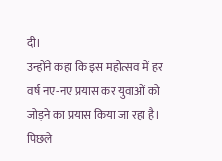दी।
उन्होंने कहा कि इस महोत्सव में हर वर्ष नए-नए प्रयास कर युवाओं को जोड़ने का प्रयास किया जा रहा है। पिछले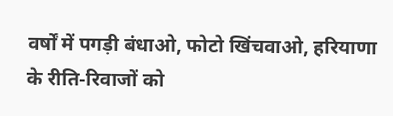वर्षों में पगड़ी बंधाओ, फोटो खिंचवाओ, हरियाणा के रीति-रिवाजों को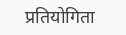प्रतियोगिता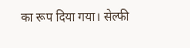का रूप दिया गया। सेल्फी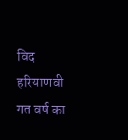विद हरियाणवी गत वर्ष का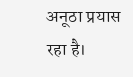अनूठा प्रयास रहा है।